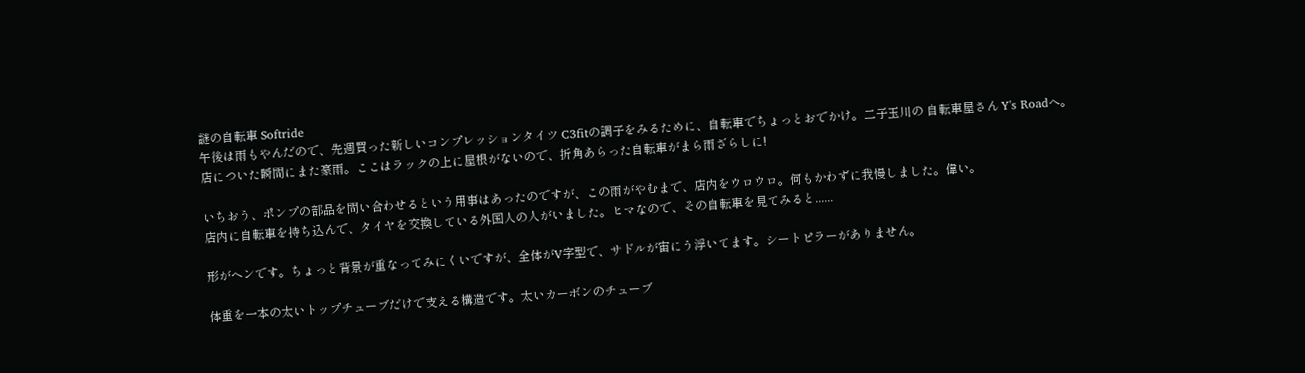謎の自転車 Softride
午後は雨もやんだので、先週買った新しいコンプレッションタイツ C3fitの調子をみるために、自転車でちょっとおでかけ。二子玉川の 自転車屋さん Y's Roadへ。
店についた瞬間にまた豪雨。ここはラックの上に屋根がないので、折角あらった自転車がまら雨ざらしに!

いちおう、ポンプの部品を問い合わせるという用事はあったのですが、この雨がやむまで、店内をウロウロ。何もかわずに我慢しました。偉い。
店内に自転車を持ち込んで、タイヤを交換している外国人の人がいました。ヒマなので、その自転車を見てみると......

形がヘンです。ちょっと背景が重なってみにくいですが、全体がV字型で、サドルが宙にう浮いてます。シートピラーがありません。

体重を一本の太いトップチューブだけで支える構造です。太いカーボンのチューブ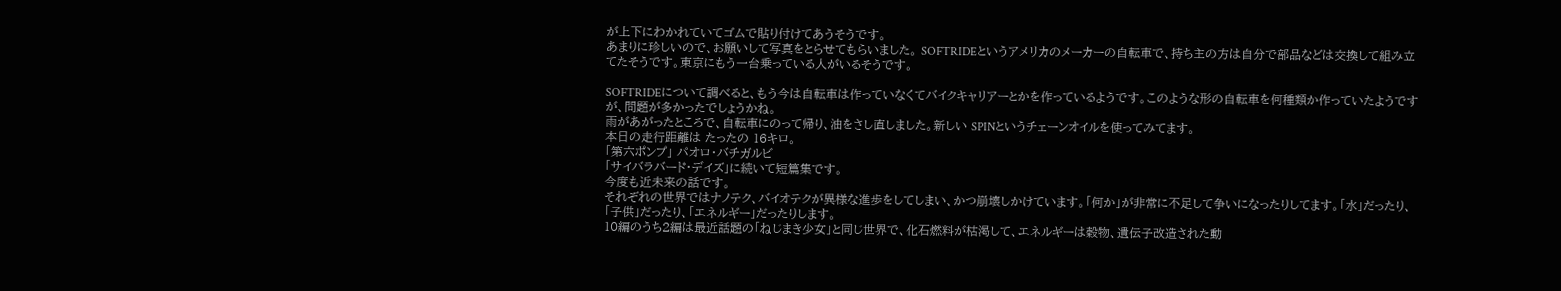が上下にわかれていてゴムで貼り付けてあうそうです。
あまりに珍しいので、お願いして写真をとらせてもらいました。 SOFTRIDEというアメリカのメーカーの自転車で、持ち主の方は自分で部品などは交換して組み立てたそうです。東京にもう一台乗っている人がいるそうです。

SOFTRIDEについて調べると、もう今は自転車は作っていなくてバイクキャリアーとかを作っているようです。このような形の自転車を何種類か作っていたようですが、問題が多かったでしょうかね。
雨があがったところで、自転車にのって帰り、油をさし直しました。新しい SPINというチェーンオイルを使ってみてます。
本日の走行距離は たったの 16キロ。
「第六ポンプ」 パオロ・バチガルビ
「サイバラバード・デイズ」に続いて短篇集です。
今度も近未来の話です。
それぞれの世界ではナノテク、バイオテクが異様な進歩をしてしまい、かつ崩壊しかけています。「何か」が非常に不足して争いになったりしてます。「水」だったり、「子供」だったり、「エネルギー」だったりします。
10編のうち2編は最近話題の「ねじまき少女」と同じ世界で、化石燃料が枯渇して、エネルギーは穀物、遺伝子改造された動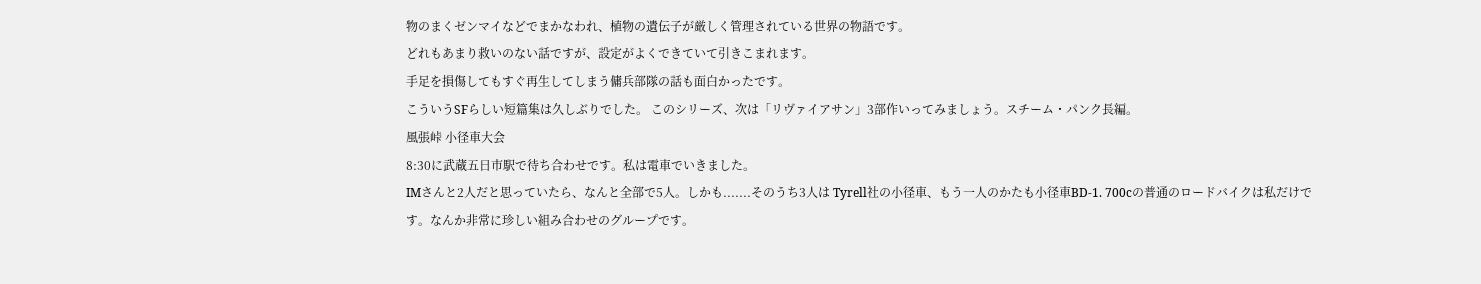物のまくゼンマイなどでまかなわれ、植物の遺伝子が厳しく管理されている世界の物語です。
どれもあまり救いのない話ですが、設定がよくできていて引きこまれます。
手足を損傷してもすぐ再生してしまう傭兵部隊の話も面白かったです。
こういうSFらしい短篇集は久しぶりでした。 このシリーズ、次は「リヴァイアサン」3部作いってみましょう。スチーム・パンク長編。
風張峠 小径車大会
8:30に武蔵五日市駅で待ち合わせです。私は電車でいきました。
IMさんと2人だと思っていたら、なんと全部で5人。しかも.......そのうち3人は Tyrell社の小径車、もう一人のかたも小径車BD-1. 700cの普通のロードバイクは私だけです。なんか非常に珍しい組み合わせのグループです。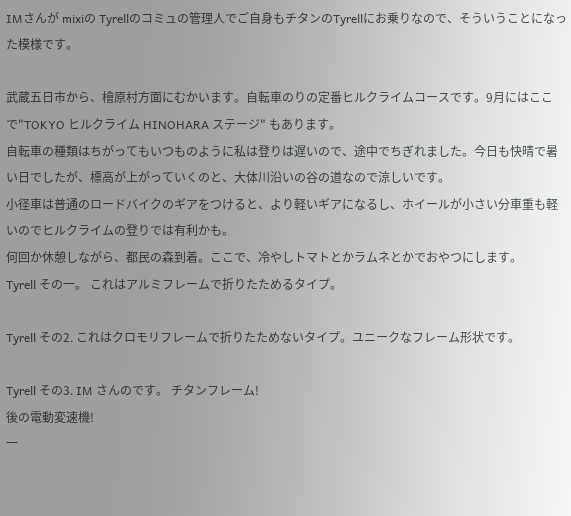IMさんが mixiの Tyrellのコミュの管理人でご自身もチタンのTyrellにお乗りなので、そういうことになった模様です。

武蔵五日市から、檜原村方面にむかいます。自転車のりの定番ヒルクライムコースです。9月にはここで"TOKYO ヒルクライム HINOHARA ステージ" もあります。
自転車の種類はちがってもいつものように私は登りは遅いので、途中でちぎれました。今日も快晴で暑い日でしたが、標高が上がっていくのと、大体川沿いの谷の道なので涼しいです。
小径車は普通のロードバイクのギアをつけると、より軽いギアになるし、ホイールが小さい分車重も軽いのでヒルクライムの登りでは有利かも。
何回か休憩しながら、都民の森到着。ここで、冷やしトマトとかラムネとかでおやつにします。
Tyrell その一。 これはアルミフレームで折りたためるタイプ。

Tyrell その2. これはクロモリフレームで折りたためないタイプ。ユニークなフレーム形状です。

Tyrell その3. IM さんのです。 チタンフレーム!
後の電動変速機!
一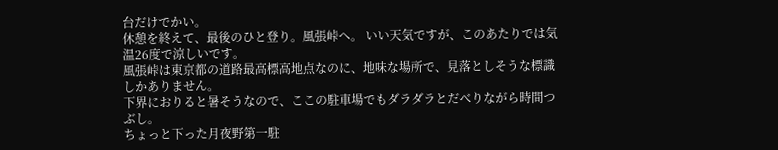台だけでかい。
休憩を終えて、最後のひと登り。風張峠へ。 いい天気ですが、このあたりでは気温26度で涼しいです。
風張峠は東京都の道路最高標高地点なのに、地味な場所で、見落としそうな標識しかありません。
下界におりると暑そうなので、ここの駐車場でもダラダラとだべりながら時間つぶし。
ちょっと下った月夜野第一駐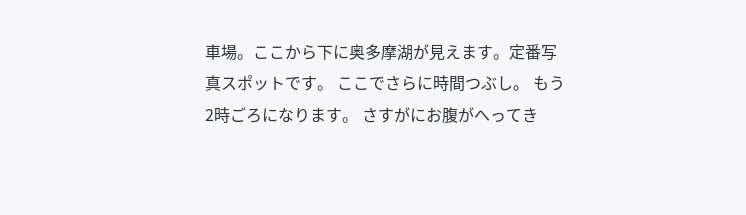車場。ここから下に奥多摩湖が見えます。定番写真スポットです。 ここでさらに時間つぶし。 もう2時ごろになります。 さすがにお腹がへってき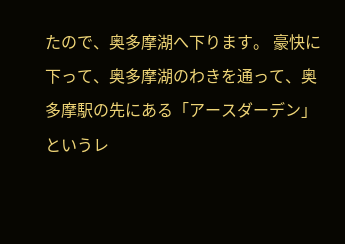たので、奥多摩湖へ下ります。 豪快に下って、奥多摩湖のわきを通って、奥多摩駅の先にある「アースダーデン」というレ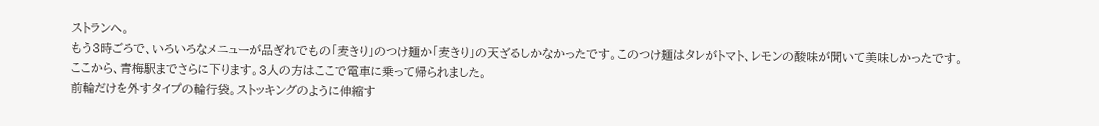ストランへ。
もう3時ごろで、いろいろなメニューが品ぎれでもの「麦きり」のつけ麺か「麦きり」の天ざるしかなかったです。このつけ麺はタレがトマト、レモンの酸味が聞いて美味しかったです。
ここから、青梅駅までさらに下ります。3人の方はここで電車に乗って帰られました。
前輪だけを外すタイプの輪行袋。ストッキングのように伸縮す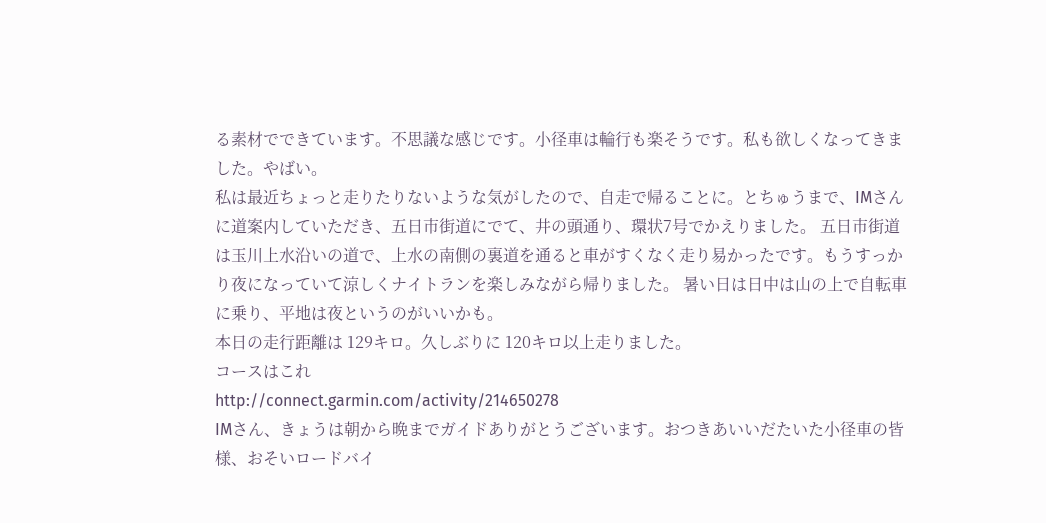る素材でできています。不思議な感じです。小径車は輪行も楽そうです。私も欲しくなってきました。やばい。
私は最近ちょっと走りたりないような気がしたので、自走で帰ることに。とちゅうまで、IMさんに道案内していただき、五日市街道にでて、井の頭通り、環状7号でかえりました。 五日市街道は玉川上水沿いの道で、上水の南側の裏道を通ると車がすくなく走り易かったです。もうすっかり夜になっていて涼しくナイトランを楽しみながら帰りました。 暑い日は日中は山の上で自転車に乗り、平地は夜というのがいいかも。
本日の走行距離は 129キロ。久しぶりに 120キロ以上走りました。
コースはこれ
http://connect.garmin.com/activity/214650278
IMさん、きょうは朝から晩までガイドありがとうございます。おつきあいいだたいた小径車の皆様、おそいロードバイ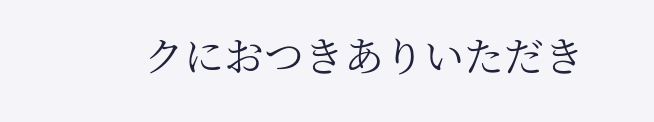クにおつきありいただき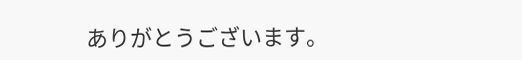ありがとうございます。